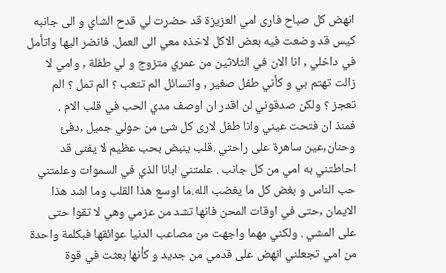انهض كل صباح فارى امي العزيزة قد حضرت لي قدح الشاي و الى جانبه كيس قد وضعت فيه بعض الاكل لاخذه معي الى العمل. فانضر اليها واتأمل في داخلي , انا الان في الثلاثين من عمري متزوج و لي طفلة , وامي لا زالت تهتم بي و كأني طفل صغير , واتسائل الم تتعب ؟ الم تمل ؟ الم تعجز ؟ ولكن صدقوني لن اقدر ان اوصف مدي الحب في قلب الام .
فمنذ ان فتحت عيني وانا طفل لارى كل شئ من حولي جميل ,دفئ وحنان,عين ساهرة على راحتي .قلب ينبض بحب عظيم لا يفنى قد احاطتني به امي من كل جانب . علمتني ابانا الذي في السموات وعلمتني حب الناس و بغض كل ما يغضب الله.ما اوسع هذا القلب وما اشد هذا الايمان ,حتى في اوقات المحن فانها تشد من عزمي وهي لا تقوا حتى على المشي . ولكني مهما واجهت من مصاعب الدنيا عوائقها فبكلمة واحدة من امي تجعلني انهض على قدمي من جديد و كأنها بعثت في قوة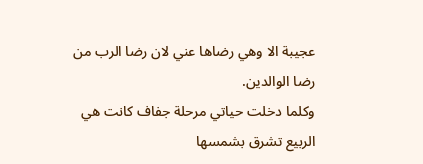عجيبة الا وهي رضاها عني لان رضا الرب من رضا الوالدين.
وكلما دخلت حياتي مرحلة جفاف كانت هي الربيع تشرق بشمسها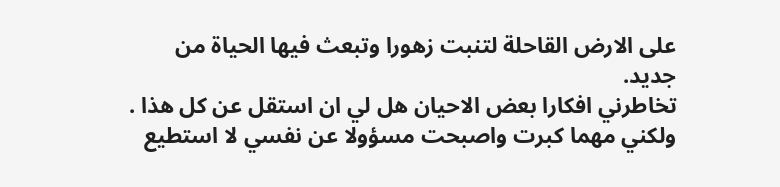على الارض القاحلة لتنبت زهورا وتبعث فيها الحياة من جديد.
تخاطرني افكارا بعض الاحيان هل لي ان استقل عن كل هذا . ولكني مهما كبرت واصبحت مسؤولا عن نفسي لا استطيع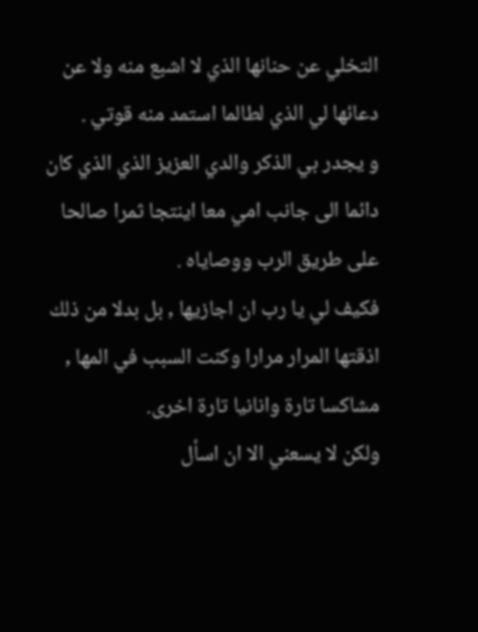التخلي عن حنانها الذي لا اشبع منه ولا عن دعائها لي الذي لطالما استمد منه قوتي .
و يجدر بي الذكر والدي العزيز الذي الذي كان دائما الى جانب امي معا اينتجا ثمرا صالحا على طريق الرب ووصاياه .
فكيف لي يا رب ان اجازيها , بل بدلا من ذلك اذقتها المرار مرارا وكنت السبب في المها , مشاكسا تارة وانانيا تارة اخرى.
ولكن لا يسعني الا ان اسأل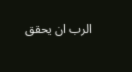الرب ان يحقق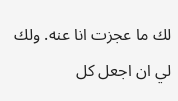لك ما عجزت انا عنه. ولك لي ان اجعل كل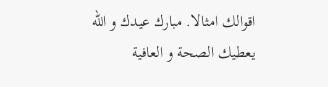اقوالك امثالا. مبارك عيدك و الله يعطيك الصحة و العافية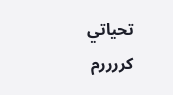تحياتي
كررررم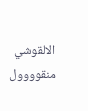الالقوشي
منقوووول